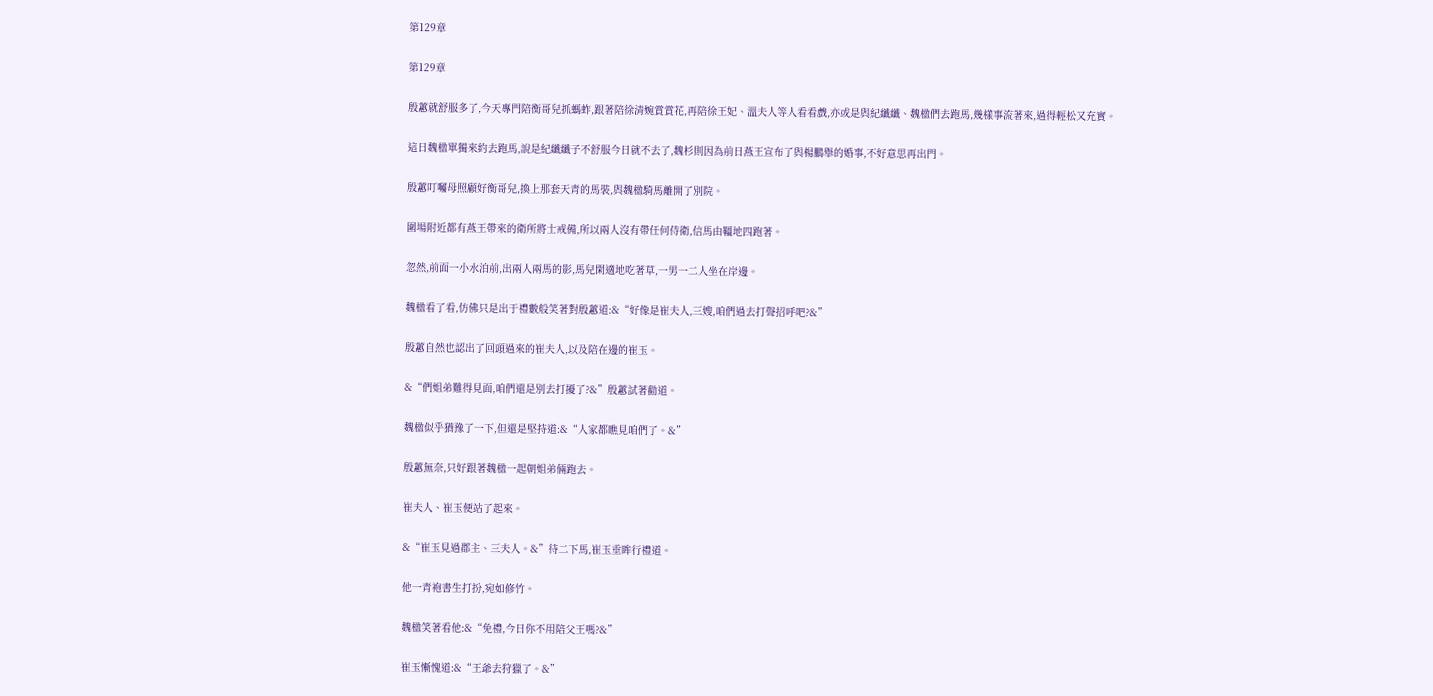第129章

第129章

殷蕙就舒服多了,今天專門陪衡哥兒抓螞蚱,跟著陪徐清婉賞賞花,再陪徐王妃、溫夫人等人看看戲,亦或是與紀纖纖、魏楹們去跑馬,幾樣事流著來,過得輕松又充實。

這日魏楹單獨來約去跑馬,說是紀纖纖子不舒服今日就不去了,魏杉則因為前日燕王宣布了與楊鵬舉的婚事,不好意思再出門。

殷蕙叮囑母照顧好衡哥兒,換上那套天青的馬裝,與魏楹騎馬離開了別院。

圍場附近都有燕王帶來的衛所將士戒備,所以兩人沒有帶任何侍衛,信馬由韁地四跑著。

忽然,前面一小水泊前,出兩人兩馬的影,馬兒閑適地吃著草,一男一二人坐在岸邊。

魏楹看了看,仿佛只是出于禮數般笑著對殷蕙道:&“好像是崔夫人,三嫂,咱們過去打聲招呼吧?&”

殷蕙自然也認出了回頭過來的崔夫人,以及陪在邊的崔玉。

&“們姐弟難得見面,咱們還是別去打擾了?&”殷蕙試著勸道。

魏楹似乎猶豫了一下,但還是堅持道:&“人家都瞧見咱們了。&”

殷蕙無奈,只好跟著魏楹一起朝姐弟倆跑去。

崔夫人、崔玉便站了起來。

&“崔玉見過郡主、三夫人。&”待二下馬,崔玉垂眸行禮道。

他一青袍書生打扮,宛如修竹。

魏楹笑著看他:&“免禮,今日你不用陪父王嗎?&”

崔玉慚愧道:&“王爺去狩獵了。&”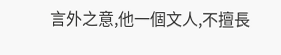言外之意,他一個文人,不擅長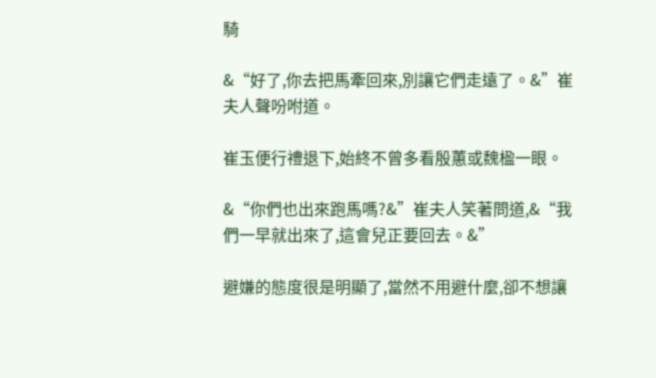騎

&“好了,你去把馬牽回來,別讓它們走遠了。&”崔夫人聲吩咐道。

崔玉便行禮退下,始終不曾多看殷蕙或魏楹一眼。

&“你們也出來跑馬嗎?&”崔夫人笑著問道,&“我們一早就出來了,這會兒正要回去。&”

避嫌的態度很是明顯了,當然不用避什麼,卻不想讓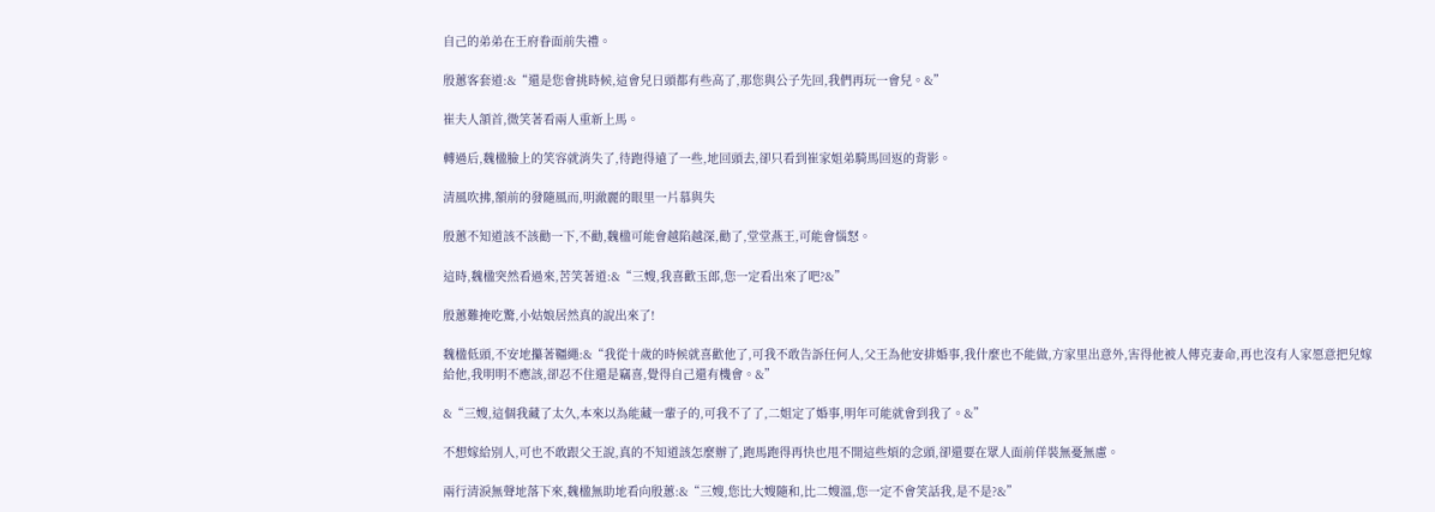自己的弟弟在王府眷面前失禮。

殷蕙客套道:&“還是您會挑時候,這會兒日頭都有些高了,那您與公子先回,我們再玩一會兒。&”

崔夫人頷首,微笑著看兩人重新上馬。

轉過后,魏楹臉上的笑容就消失了,待跑得遠了一些,地回頭去,卻只看到崔家姐弟騎馬回返的背影。

清風吹拂,額前的發隨風而,明澈麗的眼里一片慕與失

殷蕙不知道該不該勸一下,不勸,魏楹可能會越陷越深,勸了,堂堂燕王,可能會惱怒。

這時,魏楹突然看過來,苦笑著道:&“三嫂,我喜歡玉郎,您一定看出來了吧?&”

殷蕙難掩吃驚,小姑娘居然真的說出來了!

魏楹低頭,不安地攥著韁繩:&“我從十歲的時候就喜歡他了,可我不敢告訴任何人,父王為他安排婚事,我什麼也不能做,方家里出意外,害得他被人傳克妻命,再也沒有人家愿意把兒嫁給他,我明明不應該,卻忍不住還是竊喜,覺得自己還有機會。&”

&“三嫂,這個我藏了太久,本來以為能藏一輩子的,可我不了了,二姐定了婚事,明年可能就會到我了。&”

不想嫁給別人,可也不敢跟父王說,真的不知道該怎麼辦了,跑馬跑得再快也甩不開這些煩的念頭,卻還要在眾人面前佯裝無憂無慮。

兩行清淚無聲地落下來,魏楹無助地看向殷蕙:&“三嫂,您比大嫂隨和,比二嫂溫,您一定不會笑話我,是不是?&”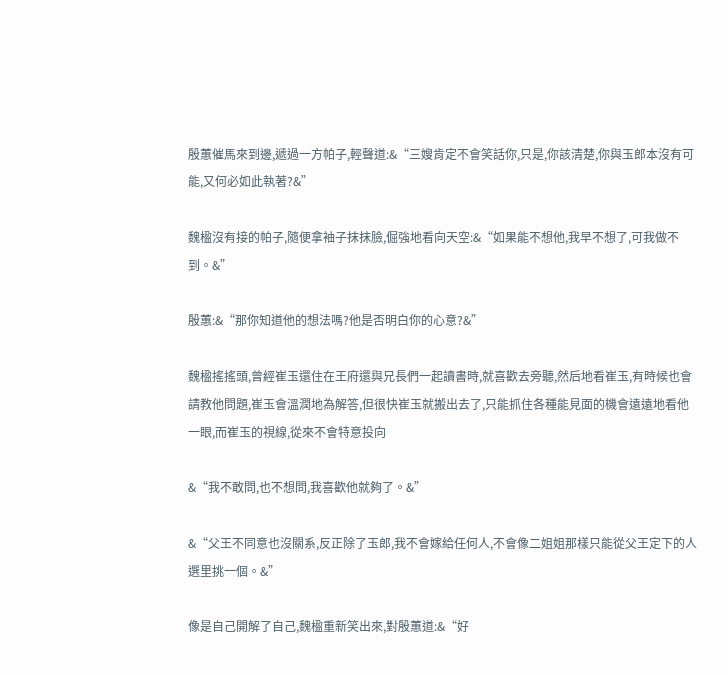殷蕙催馬來到邊,遞過一方帕子,輕聲道:&“三嫂肯定不會笑話你,只是,你該清楚,你與玉郎本沒有可能,又何必如此執著?&”

魏楹沒有接的帕子,隨便拿袖子抹抹臉,倔強地看向天空:&“如果能不想他,我早不想了,可我做不到。&”

殷蕙:&“那你知道他的想法嗎?他是否明白你的心意?&”

魏楹搖搖頭,曾經崔玉還住在王府還與兄長們一起讀書時,就喜歡去旁聽,然后地看崔玉,有時候也會請教他問題,崔玉會溫潤地為解答,但很快崔玉就搬出去了,只能抓住各種能見面的機會遠遠地看他一眼,而崔玉的視線,從來不會特意投向

&“我不敢問,也不想問,我喜歡他就夠了。&”

&“父王不同意也沒關系,反正除了玉郎,我不會嫁給任何人,不會像二姐姐那樣只能從父王定下的人選里挑一個。&”

像是自己開解了自己,魏楹重新笑出來,對殷蕙道:&“好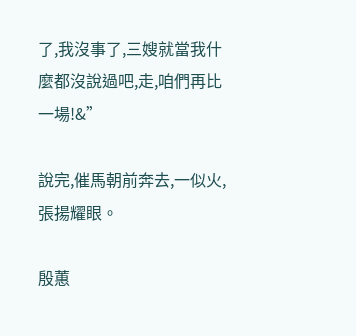了,我沒事了,三嫂就當我什麼都沒說過吧,走,咱們再比一場!&”

說完,催馬朝前奔去,一似火,張揚耀眼。

殷蕙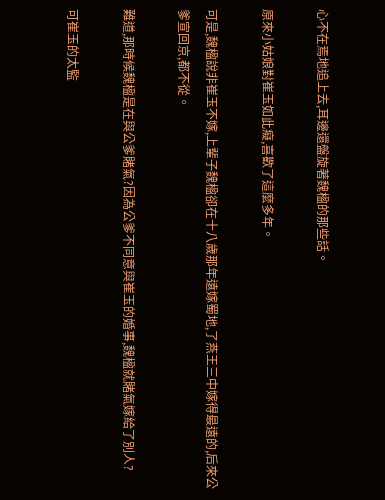心不在焉地追上去,耳邊還盤旋著魏楹的那些話。

原來小姑娘對崔玉如此癡,喜歡了這麼多年。

可是,魏楹說非崔玉不嫁,上輩子魏楹卻在十八歲那年遠嫁蜀地,了燕王三中嫁得最遠的,后來公爹宣回京,都不從。

難道,那時候魏楹是在與公爹賭氣?因為公爹不同意與崔玉的婚事,魏楹就賭氣嫁給了別人?

可崔玉的太監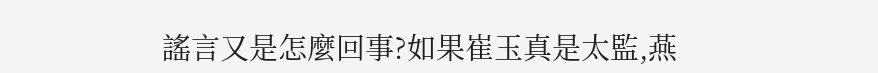謠言又是怎麼回事?如果崔玉真是太監,燕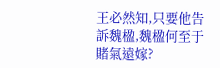王必然知,只要他告訴魏楹,魏楹何至于賭氣遠嫁?